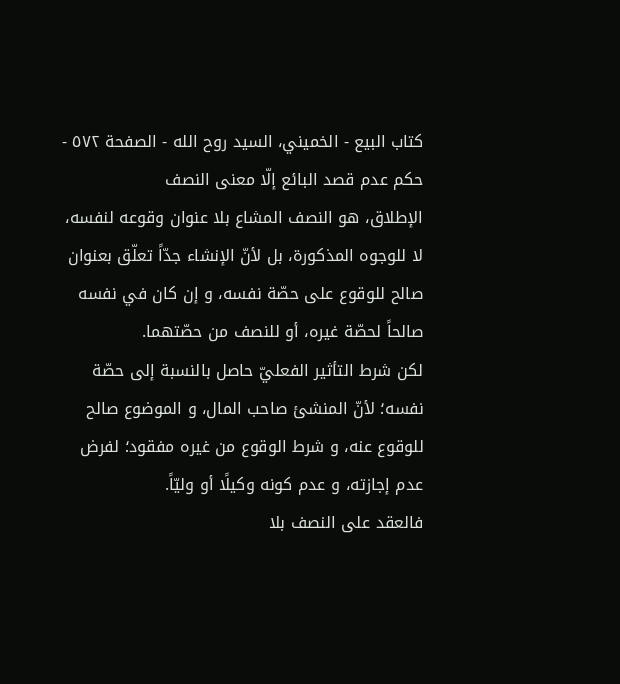كتاب البيع - الخميني، السيد روح الله - الصفحة ٥٧٢ - حكم عدم قصد البائع إلّا معنى النصف
الإطلاق، هو النصف المشاع بلا عنوان وقوعه لنفسه، لا للوجوه المذكورة، بل لأنّ الإنشاء جدّاً تعلّق بعنوان صالح للوقوع على حصّة نفسه، و إن كان في نفسه صالحاً لحصّة غيره، أو للنصف من حصّتهما.
لكن شرط التأثير الفعليّ حاصل بالنسبة إلى حصّة نفسه؛ لأنّ المنشئ صاحب المال، و الموضوع صالح للوقوع عنه، و شرط الوقوع من غيره مفقود؛ لفرض عدم إجازته، و عدم كونه وكيلًا أو وليّاً.
فالعقد على النصف بلا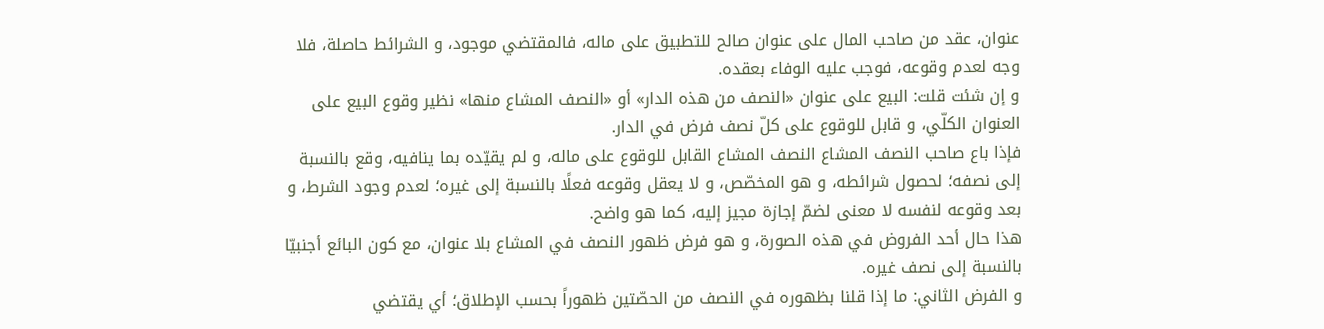عنوان، عقد من صاحب المال على عنوان صالح للتطبيق على ماله، فالمقتضي موجود، و الشرائط حاصلة، فلا وجه لعدم وقوعه، فوجب عليه الوفاء بعقده.
و إن شئت قلت: البيع على عنوان «النصف من هذه الدار» أو «النصف المشاع منها» نظير وقوع البيع على العنوان الكلّي، و قابل للوقوع على كلّ نصف فرض في الدار.
فإذا باع صاحب النصف المشاع النصف المشاع القابل للوقوع على ماله، و لم يقيّده بما ينافيه، وقع بالنسبة إلى نصفه؛ لحصول شرائطه، و هو المخصّص، و لا يعقل وقوعه فعلًا بالنسبة إلى غيره؛ لعدم وجود الشرط، و بعد وقوعه لنفسه لا معنى لضمّ إجازة مجيز إليه، كما هو واضح.
هذا حال أحد الفروض في هذه الصورة، و هو فرض ظهور النصف في المشاع بلا عنوان، مع كون البائع أجنبيّا بالنسبة إلى نصف غيره.
و الفرض الثاني: ما إذا قلنا بظهوره في النصف من الحصّتين ظهوراً بحسب الإطلاق؛ أي يقتضي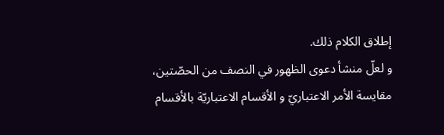إطلاق الكلام ذلك.
و لعلّ منشأ دعوى الظهور في النصف من الحصّتين، مقايسة الأمر الاعتباريّ و الأقسام الاعتباريّة بالأقسام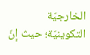الخارجيّة التكوينيّة؛ حيث إنّ